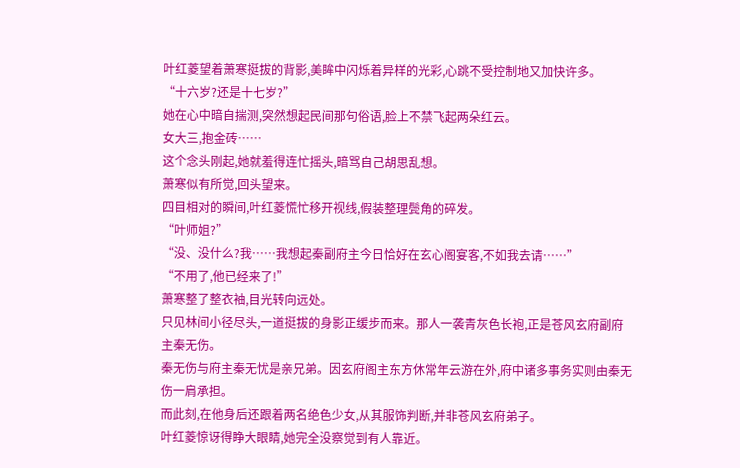叶红菱望着萧寒挺拔的背影,美眸中闪烁着异样的光彩,心跳不受控制地又加快许多。
“十六岁?还是十七岁?”
她在心中暗自揣测,突然想起民间那句俗语,脸上不禁飞起两朵红云。
女大三,抱金砖……
这个念头刚起,她就羞得连忙摇头,暗骂自己胡思乱想。
萧寒似有所觉,回头望来。
四目相对的瞬间,叶红菱慌忙移开视线,假装整理鬓角的碎发。
“叶师姐?”
“没、没什么?我……我想起秦副府主今日恰好在玄心阁宴客,不如我去请……”
“不用了,他已经来了!”
萧寒整了整衣袖,目光转向远处。
只见林间小径尽头,一道挺拔的身影正缓步而来。那人一袭青灰色长袍,正是苍风玄府副府主秦无伤。
秦无伤与府主秦无忧是亲兄弟。因玄府阁主东方休常年云游在外,府中诸多事务实则由秦无伤一肩承担。
而此刻,在他身后还跟着两名绝色少女,从其服饰判断,并非苍风玄府弟子。
叶红菱惊讶得睁大眼睛,她完全没察觉到有人靠近。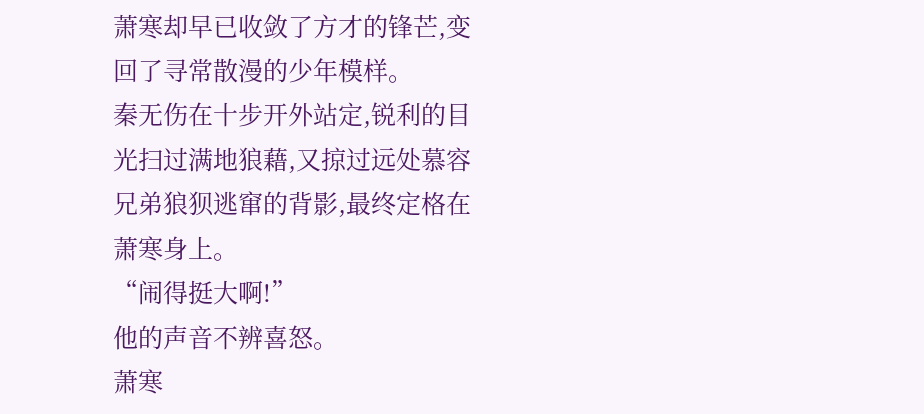萧寒却早已收敛了方才的锋芒,变回了寻常散漫的少年模样。
秦无伤在十步开外站定,锐利的目光扫过满地狼藉,又掠过远处慕容兄弟狼狈逃窜的背影,最终定格在萧寒身上。
“闹得挺大啊!”
他的声音不辨喜怒。
萧寒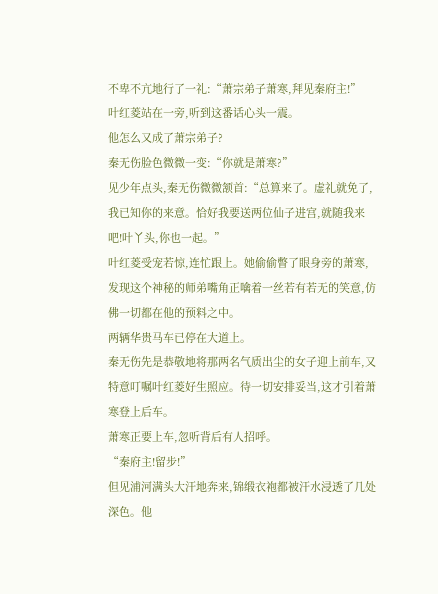不卑不亢地行了一礼:“萧宗弟子萧寒,拜见秦府主!”
叶红菱站在一旁,听到这番话心头一震。
他怎么又成了萧宗弟子?
秦无伤脸色微微一变:“你就是萧寒?”
见少年点头,秦无伤微微颔首:“总算来了。虚礼就免了,我已知你的来意。恰好我要送两位仙子进宫,就随我来吧!叶丫头,你也一起。”
叶红菱受宠若惊,连忙跟上。她偷偷瞥了眼身旁的萧寒,发现这个神秘的师弟嘴角正噙着一丝若有若无的笑意,仿佛一切都在他的预料之中。
两辆华贵马车已停在大道上。
秦无伤先是恭敬地将那两名气质出尘的女子迎上前车,又特意叮嘱叶红菱好生照应。待一切安排妥当,这才引着萧寒登上后车。
萧寒正要上车,忽听背后有人招呼。
“秦府主!留步!”
但见浦河满头大汗地奔来,锦缎衣袍都被汗水浸透了几处深色。他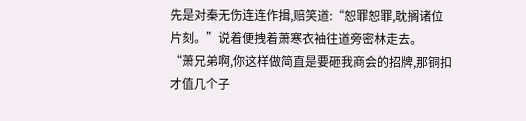先是对秦无伤连连作揖,赔笑道:“恕罪恕罪,耽搁诸位片刻。”说着便拽着萧寒衣袖往道旁密林走去。
“萧兄弟啊,你这样做简直是要砸我商会的招牌,那铜扣才值几个子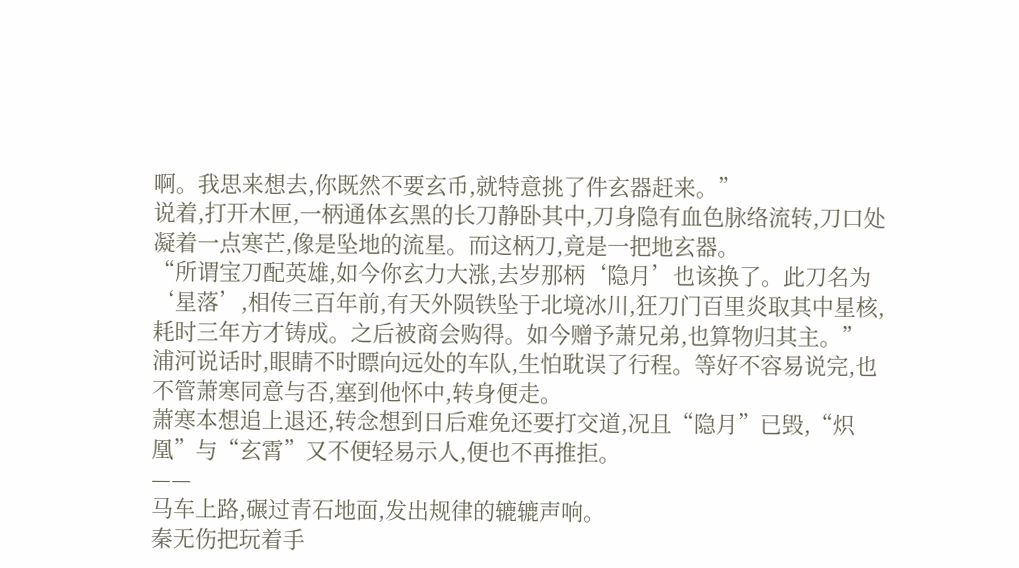啊。我思来想去,你既然不要玄币,就特意挑了件玄器赶来。”
说着,打开木匣,一柄通体玄黑的长刀静卧其中,刀身隐有血色脉络流转,刀口处凝着一点寒芒,像是坠地的流星。而这柄刀,竟是一把地玄器。
“所谓宝刀配英雄,如今你玄力大涨,去岁那柄‘隐月’也该换了。此刀名为‘星落’,相传三百年前,有天外陨铁坠于北境冰川,狂刀门百里炎取其中星核,耗时三年方才铸成。之后被商会购得。如今赠予萧兄弟,也算物归其主。”
浦河说话时,眼睛不时瞟向远处的车队,生怕耽误了行程。等好不容易说完,也不管萧寒同意与否,塞到他怀中,转身便走。
萧寒本想追上退还,转念想到日后难免还要打交道,况且“隐月”已毁,“炽凰”与“玄霄”又不便轻易示人,便也不再推拒。
——
马车上路,碾过青石地面,发出规律的辘辘声响。
秦无伤把玩着手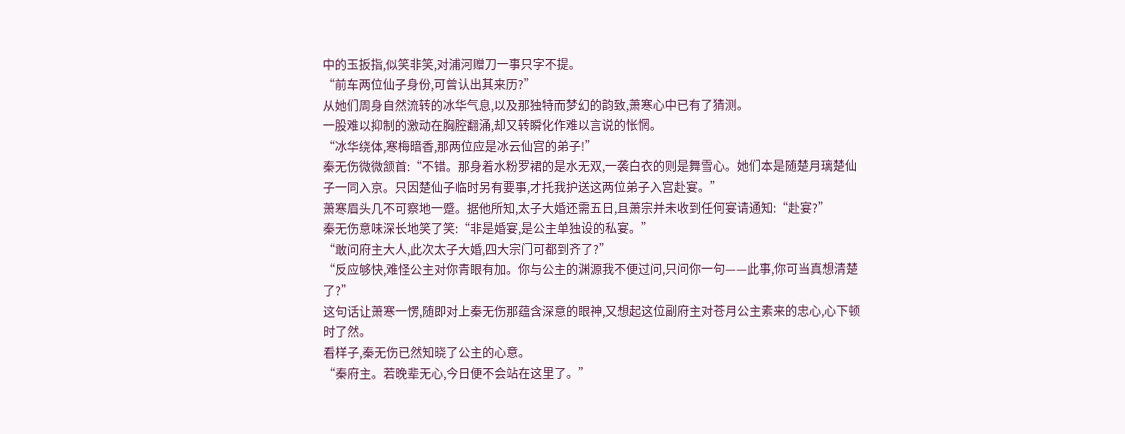中的玉扳指,似笑非笑,对浦河赠刀一事只字不提。
“前车两位仙子身份,可曾认出其来历?”
从她们周身自然流转的冰华气息,以及那独特而梦幻的韵致,萧寒心中已有了猜测。
一股难以抑制的激动在胸腔翻涌,却又转瞬化作难以言说的怅惘。
“冰华绕体,寒梅暗香,那两位应是冰云仙宫的弟子!”
秦无伤微微颔首:“不错。那身着水粉罗裙的是水无双,一袭白衣的则是舞雪心。她们本是随楚月璃楚仙子一同入京。只因楚仙子临时另有要事,才托我护送这两位弟子入宫赴宴。”
萧寒眉头几不可察地一蹙。据他所知,太子大婚还需五日,且萧宗并未收到任何宴请通知:“赴宴?”
秦无伤意味深长地笑了笑:“非是婚宴,是公主单独设的私宴。”
“敢问府主大人,此次太子大婚,四大宗门可都到齐了?”
“反应够快,难怪公主对你青眼有加。你与公主的渊源我不便过问,只问你一句——此事,你可当真想清楚了?”
这句话让萧寒一愣,随即对上秦无伤那蕴含深意的眼神,又想起这位副府主对苍月公主素来的忠心,心下顿时了然。
看样子,秦无伤已然知晓了公主的心意。
“秦府主。若晚辈无心,今日便不会站在这里了。”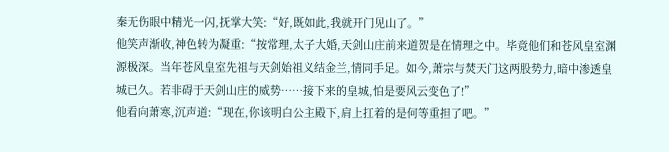秦无伤眼中精光一闪,抚掌大笑:“好,既如此,我就开门见山了。”
他笑声渐收,神色转为凝重:“按常理,太子大婚,天剑山庄前来道贺是在情理之中。毕竟他们和苍风皇室渊源极深。当年苍风皇室先祖与天剑始祖义结金兰,情同手足。如今,萧宗与焚天门这两股势力,暗中渗透皇城已久。若非碍于天剑山庄的威势……接下来的皇城,怕是要风云变色了!”
他看向萧寒,沉声道:“现在,你该明白公主殿下,肩上扛着的是何等重担了吧。”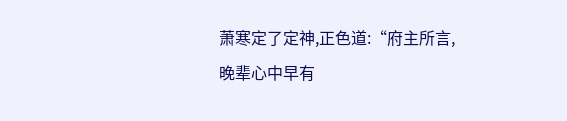萧寒定了定神,正色道:“府主所言,晚辈心中早有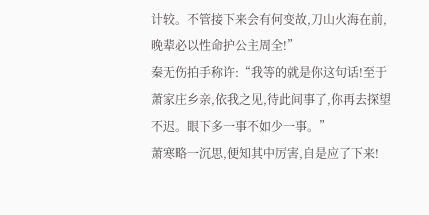计较。不管接下来会有何变故,刀山火海在前,晚辈必以性命护公主周全!”
秦无伤拍手称许:“我等的就是你这句话!至于萧家庄乡亲,依我之见,待此间事了,你再去探望不迟。眼下多一事不如少一事。”
萧寒略一沉思,便知其中厉害,自是应了下来!